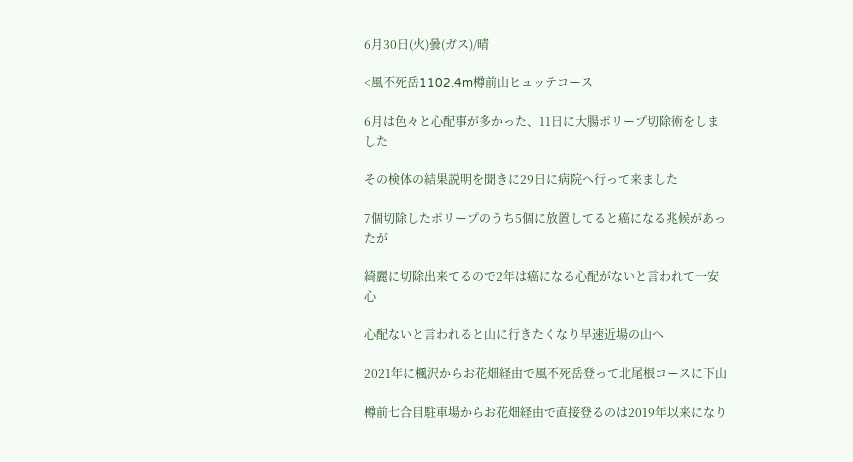6月30日(火)曇(ガス)/晴

<風不死岳1102.4m樽前山ヒュッテコース

6月は色々と心配事が多かった、11日に大腸ポリープ切除術をしました

その検体の結果説明を聞きに29日に病院へ行って来ました

7個切除したポリープのうち5個に放置してると癌になる兆候があったが

綺麗に切除出来てるので2年は癌になる心配がないと言われて一安心

心配ないと言われると山に行きたくなり早速近場の山へ

2021年に楓沢からお花畑経由で風不死岳登って北尾根コースに下山

樽前七合目駐車場からお花畑経由で直接登るのは2019年以来になり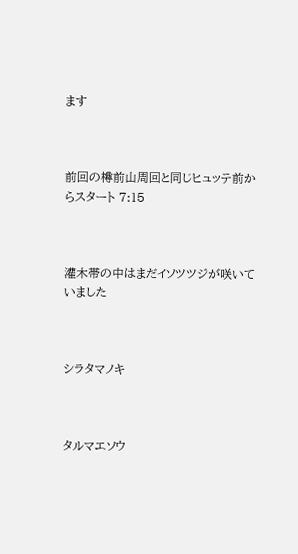ます



前回の樽前山周回と同じヒュッテ前からスタート 7:15



灌木帯の中はまだイソツツジが咲いていました



シラタマノキ



タルマエソウ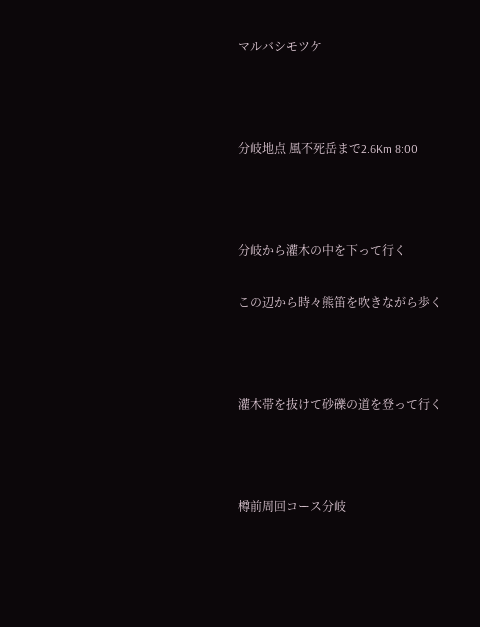マルバシモツケ



分岐地点 風不死岳まで2.6Km 8:00



分岐から灌木の中を下って行く

この辺から時々熊笛を吹きながら歩く



灌木帯を抜けて砂礫の道を登って行く



樽前周回コース分岐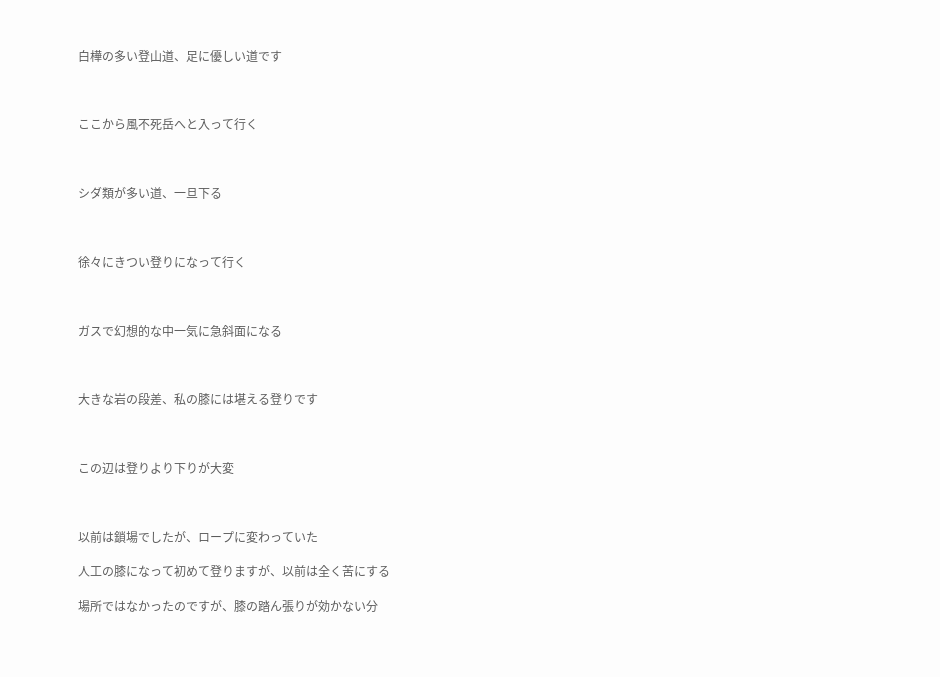白樺の多い登山道、足に優しい道です



ここから風不死岳へと入って行く



シダ類が多い道、一旦下る



徐々にきつい登りになって行く



ガスで幻想的な中一気に急斜面になる



大きな岩の段差、私の膝には堪える登りです



この辺は登りより下りが大変



以前は鎖場でしたが、ロープに変わっていた

人工の膝になって初めて登りますが、以前は全く苦にする

場所ではなかったのですが、膝の踏ん張りが効かない分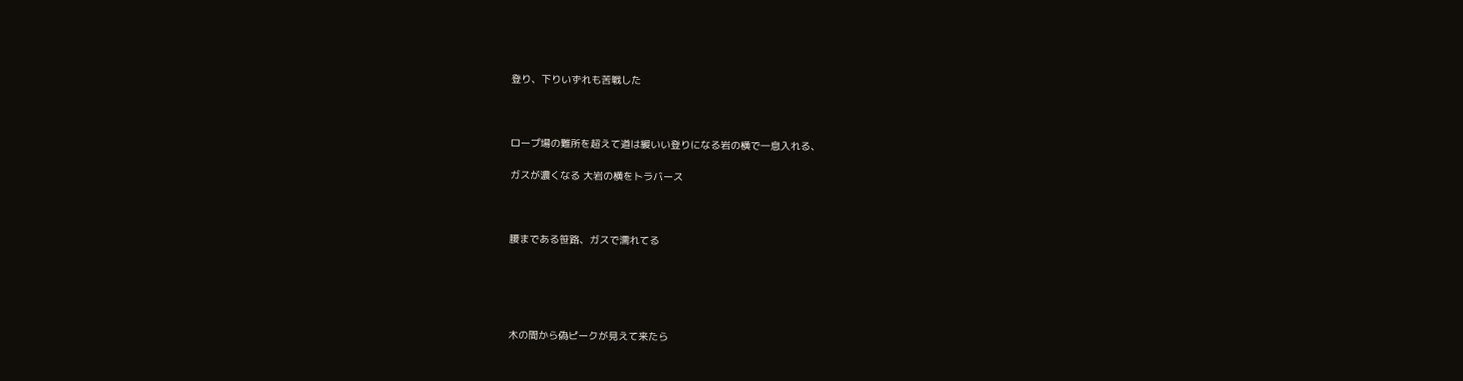登り、下りいずれも苦戦した



ロープ場の難所を超えて道は緩いい登りになる岩の横で一息入れる、

ガスが濃くなる 大岩の横をトラバース



腰まである笹路、ガスで濡れてる





木の間から偽ピークが見えて来たら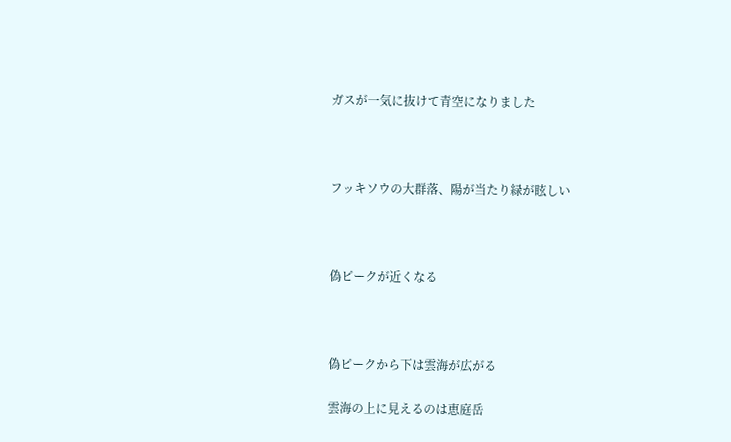ガスが一気に抜けて青空になりました



フッキソウの大群落、陽が当たり緑が眩しい



偽ピークが近くなる



偽ピークから下は雲海が広がる

雲海の上に見えるのは恵庭岳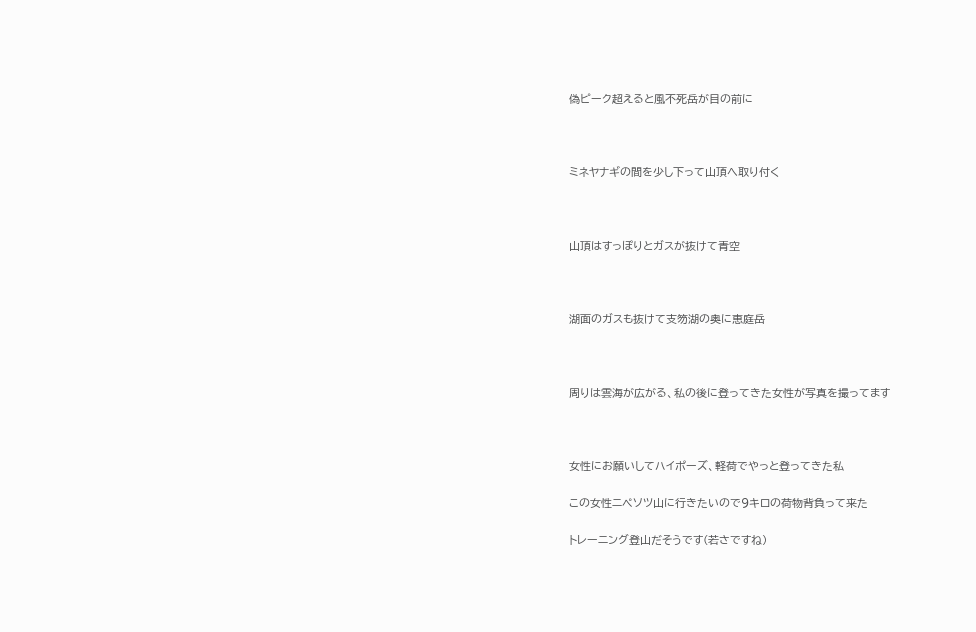偽ピーク超えると風不死岳が目の前に



ミネヤナギの間を少し下って山頂へ取り付く



山頂はすっぽりとガスが抜けて青空



湖面のガスも抜けて支笏湖の奥に恵庭岳



周りは雲海が広がる、私の後に登ってきた女性が写真を撮ってます



女性にお願いしてハイポーズ、軽荷でやっと登ってきた私

この女性ニペソツ山に行きたいので9キロの荷物背負って来た

トレーニング登山だそうです(若さですね)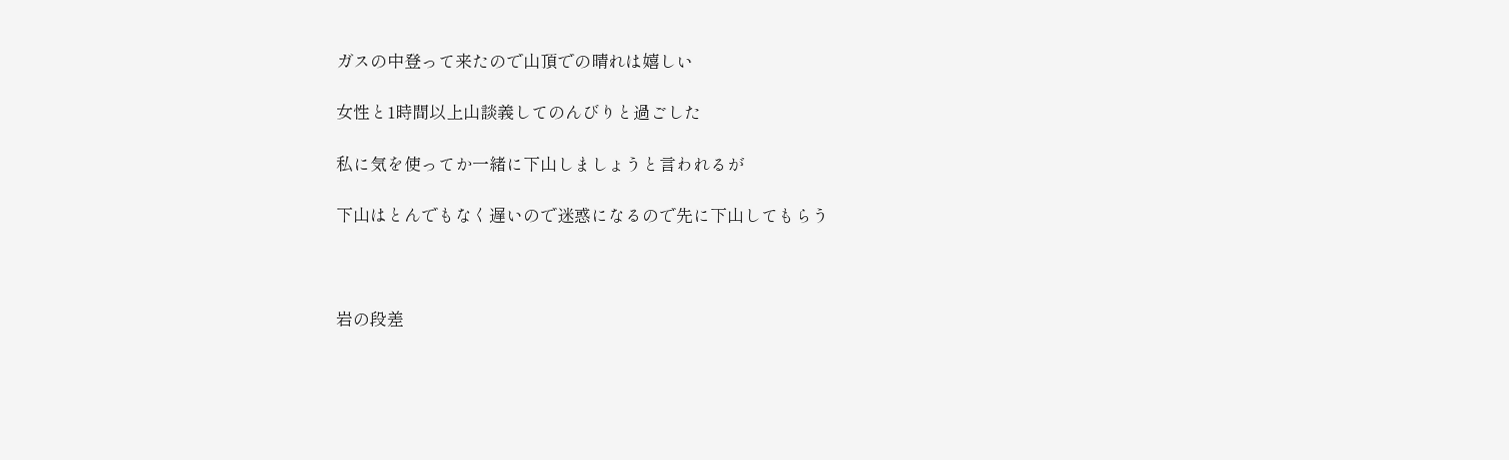ガスの中登って来たので山頂での晴れは嬉しい

女性と1時間以上山談義してのんびりと過ごした

私に気を使ってか一緒に下山しましょうと言われるが

下山はとんでもなく遅いので迷惑になるので先に下山してもらう



岩の段差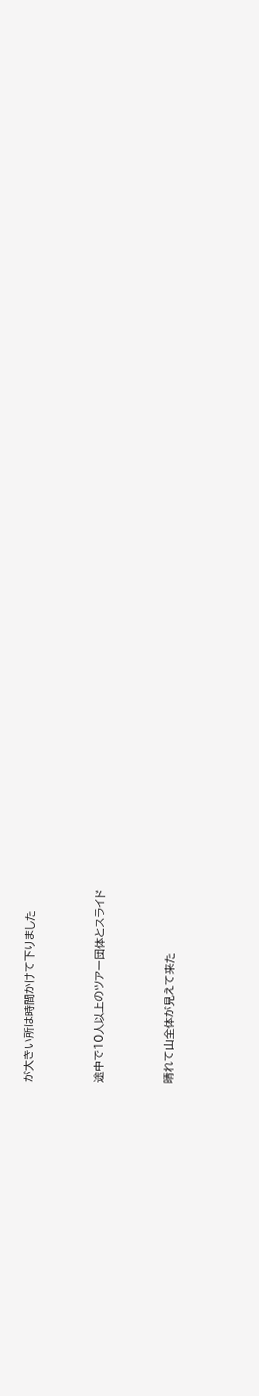が大きい所は時間かけて下りました



途中で10人以上のツアー団体とスライド



晴れて山全体が見えて来た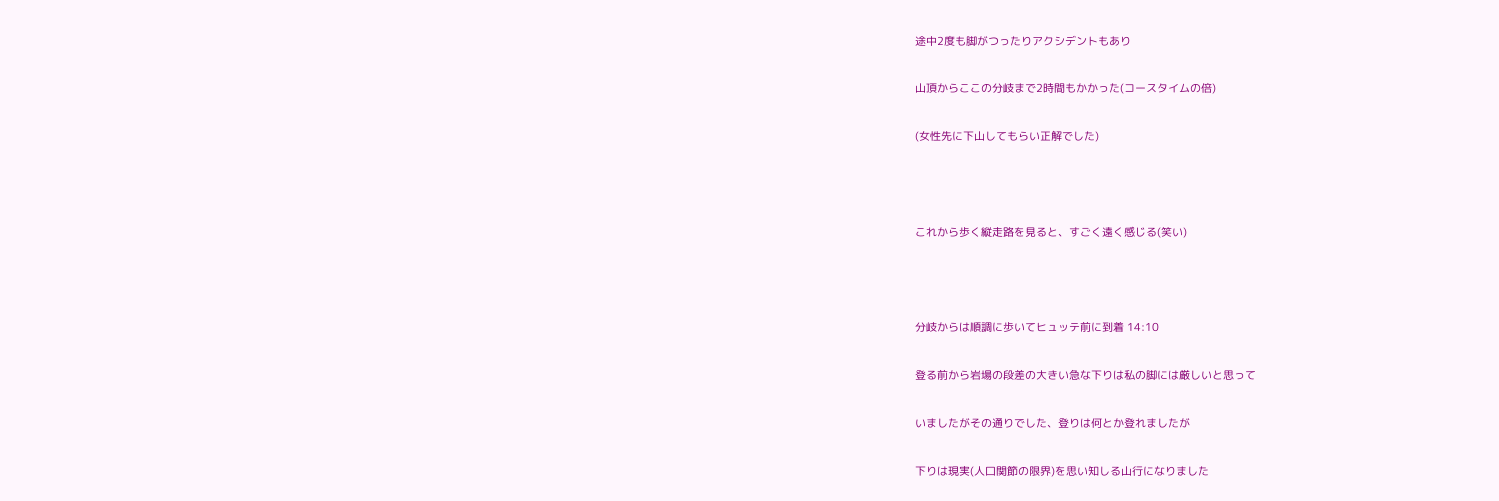途中2度も脚がつったりアクシデントもあり

山頂からここの分岐まで2時間もかかった(コースタイムの倍)

(女性先に下山してもらい正解でした)



これから歩く縦走路を見ると、すごく遠く感じる(笑い)



分岐からは順調に歩いてヒュッテ前に到着 14:10

登る前から岩場の段差の大きい急な下りは私の脚には厳しいと思って

いましたがその通りでした、登りは何とか登れましたが

下りは現実(人口関節の限界)を思い知しる山行になりました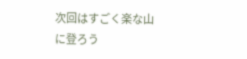次回はすごく楽な山に登ろう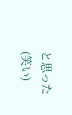と思った(笑い)